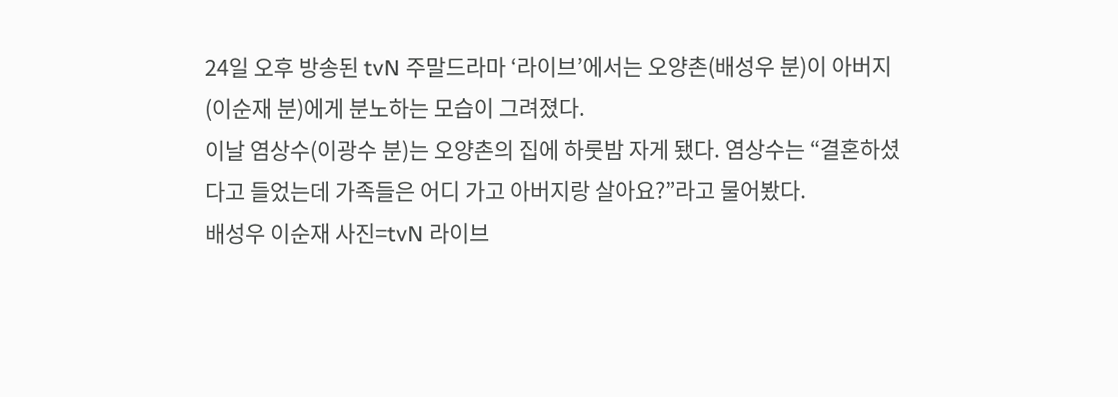24일 오후 방송된 tvN 주말드라마 ‘라이브’에서는 오양촌(배성우 분)이 아버지(이순재 분)에게 분노하는 모습이 그려졌다.
이날 염상수(이광수 분)는 오양촌의 집에 하룻밤 자게 됐다. 염상수는 “결혼하셨다고 들었는데 가족들은 어디 가고 아버지랑 살아요?”라고 물어봤다.
배성우 이순재 사진=tvN 라이브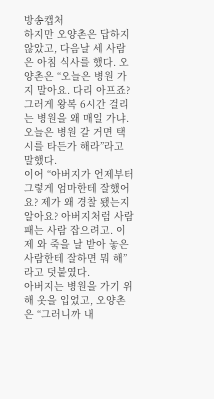방송캡처
하지만 오양촌은 답하지 않았고, 다음날 세 사람은 아침 식사를 했다. 오양촌은 “오늘은 병원 가지 말아요. 다리 아프죠? 그러게 왕복 6시간 걸리는 병원을 왜 매일 가냐. 오늘은 병원 갈 거면 택시를 타든가 해라”라고 말했다.
이어 “아버지가 언제부터 그렇게 엄마한테 잘했어요? 제가 왜 경찰 됐는지 알아요? 아버지처럼 사람 패는 사람 잡으려고. 이제 와 죽을 날 받아 놓은 사람한테 잘하면 뭐 해”라고 덧붙였다.
아버지는 병원을 가기 위해 옷을 입었고, 오양촌은 “그러니까 내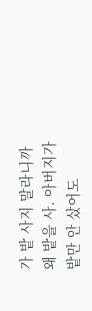가 밭 사지 말라니까 왜 밭을 사. 아버지가 밭만 안 샀어도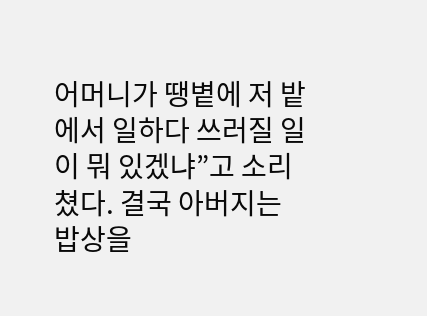어머니가 땡볕에 저 밭에서 일하다 쓰러질 일이 뭐 있겠냐”고 소리쳤다. 결국 아버지는 밥상을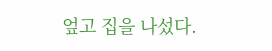엎고 집을 나섰다.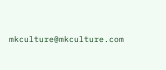mkculture@mkculture.com